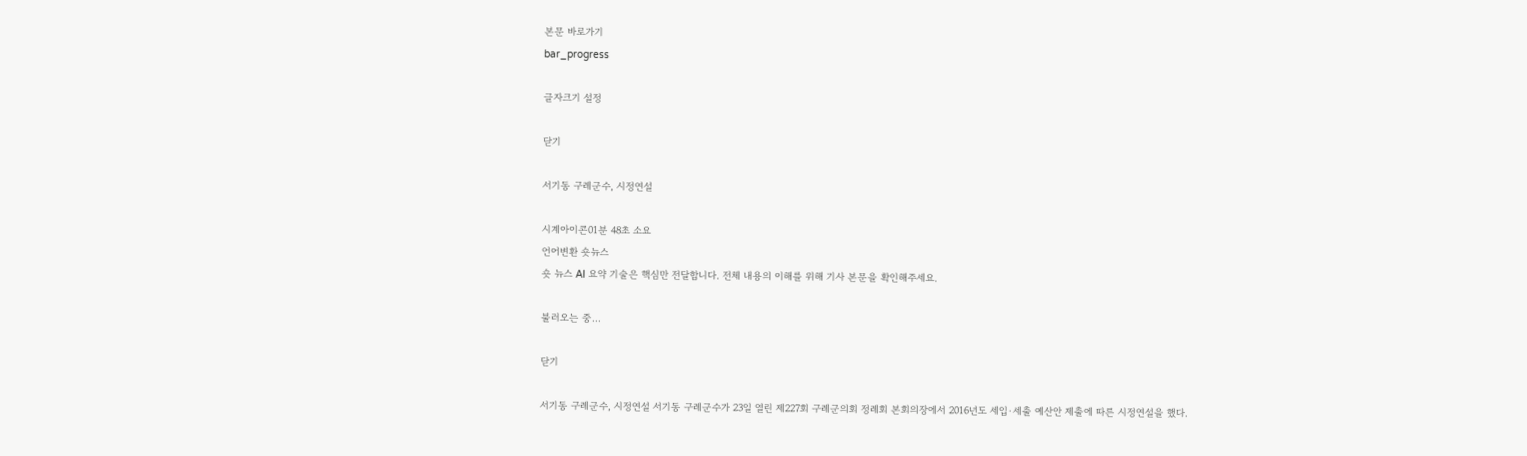본문 바로가기
bar_progress

글자크기 설정

닫기

서기동 구례군수, 시정연설

시계아이콘01분 48초 소요
언어변환 숏뉴스
숏 뉴스 AI 요약 기술은 핵심만 전달합니다. 전체 내용의 이해를 위해 기사 본문을 확인해주세요.

불러오는 중...

닫기

서기동 구례군수, 시정연설 서기동 구례군수가 23일 열린 제227회 구례군의회 정례회 본회의장에서 2016년도 세입·세출 예산안 제출에 따른 시정연설을 했다.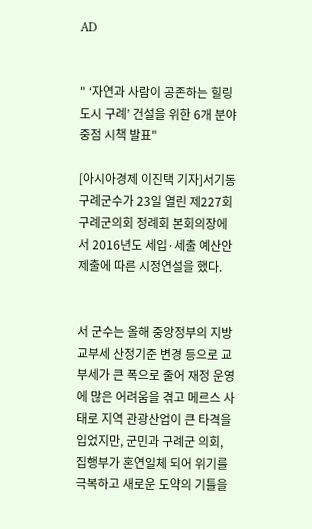AD


" ‘자연과 사람이 공존하는 힐링도시 구례’ 건설을 위한 6개 분야 중점 시책 발표"

[아시아경제 이진택 기자]서기동 구례군수가 23일 열린 제227회 구례군의회 정례회 본회의장에서 2016년도 세입·세출 예산안 제출에 따른 시정연설을 했다.


서 군수는 올해 중앙정부의 지방교부세 산정기준 변경 등으로 교부세가 큰 폭으로 줄어 재정 운영에 많은 어려움을 겪고 메르스 사태로 지역 관광산업이 큰 타격을 입었지만, 군민과 구례군 의회, 집행부가 혼연일체 되어 위기를 극복하고 새로운 도약의 기틀을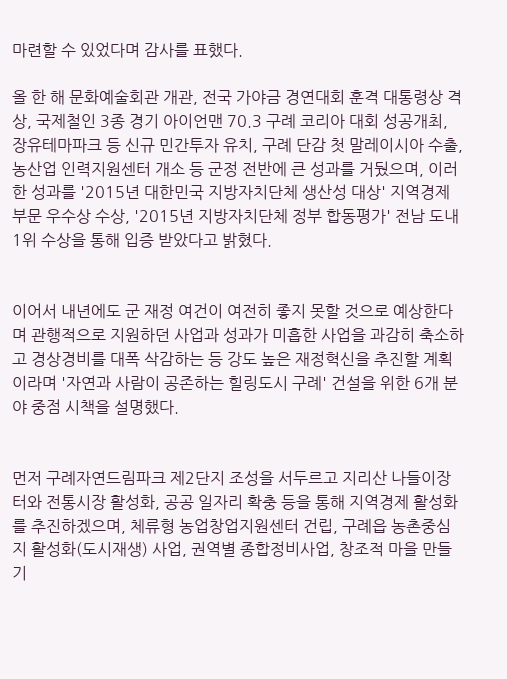마련할 수 있었다며 감사를 표했다.

올 한 해 문화예술회관 개관, 전국 가야금 경연대회 훈격 대통령상 격상, 국제철인 3종 경기 아이언맨 70.3 구례 코리아 대회 성공개최, 장유테마파크 등 신규 민간투자 유치, 구례 단감 첫 말레이시아 수출, 농산업 인력지원센터 개소 등 군정 전반에 큰 성과를 거뒀으며, 이러한 성과를 '2015년 대한민국 지방자치단체 생산성 대상' 지역경제 부문 우수상 수상, '2015년 지방자치단체 정부 합동평가' 전남 도내 1위 수상을 통해 입증 받았다고 밝혔다.


이어서 내년에도 군 재정 여건이 여전히 좋지 못할 것으로 예상한다며 관행적으로 지원하던 사업과 성과가 미흡한 사업을 과감히 축소하고 경상경비를 대폭 삭감하는 등 강도 높은 재정혁신을 추진할 계획이라며 '자연과 사람이 공존하는 힐링도시 구례' 건설을 위한 6개 분야 중점 시책을 설명했다.


먼저 구례자연드림파크 제2단지 조성을 서두르고 지리산 나들이장터와 전통시장 활성화, 공공 일자리 확충 등을 통해 지역경제 활성화를 추진하겠으며, 체류형 농업창업지원센터 건립, 구례읍 농촌중심지 활성화(도시재생) 사업, 권역별 종합정비사업, 창조적 마을 만들기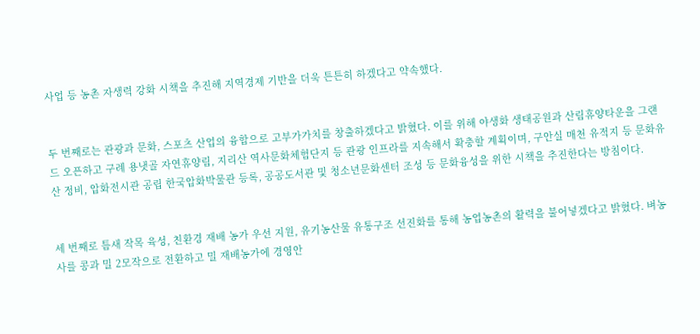사업 등 농촌 자생력 강화 시책을 추진해 지역경제 기반을 더욱 튼튼히 하겠다고 약속했다.


두 번째로는 관광과 문화, 스포츠 산업의 융합으로 고부가가치를 창출하겠다고 밝혔다. 이를 위해 야생화 생태공원과 산림휴양타운을 그랜드 오픈하고 구례 용냇골 자연휴양림, 지리산 역사문화체험단지 등 관광 인프라를 지속해서 확충할 계획이며, 구안실 매천 유적지 등 문화유산 정비, 압화전시관 공립 한국압화박물관 등록, 공공도서관 및 청소년문화센터 조성 등 문화융성을 위한 시책을 추진한다는 방침이다.


세 번째로 틈새 작목 육성, 친환경 재배 농가 우선 지원, 유기농산물 유통구조 선진화를 통해 농업농촌의 활력을 불어넣겠다고 밝혔다. 벼농사를 콩과 밀 2모작으로 전환하고 밀 재배농가에 경영안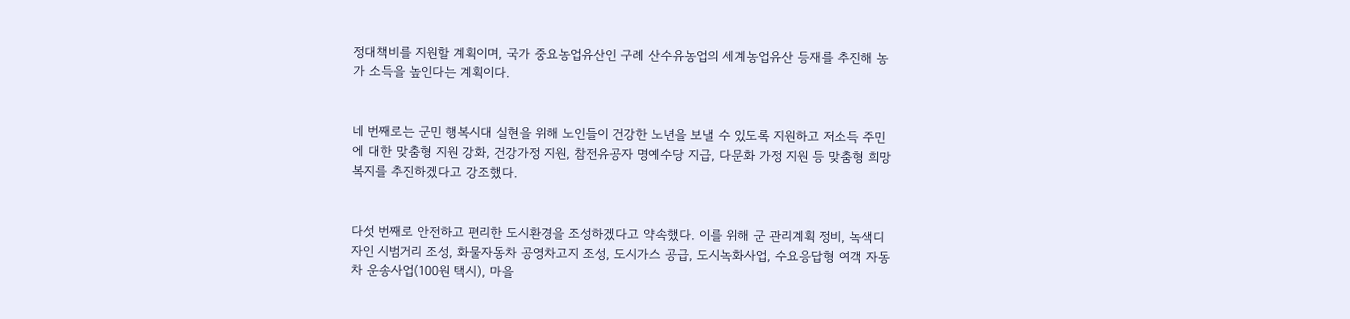정대책비를 지원할 계획이며, 국가 중요농업유산인 구례 산수유농업의 세계농업유산 등재를 추진해 농가 소득을 높인다는 계획이다.


네 번째로는 군민 행복시대 실현을 위해 노인들이 건강한 노년을 보낼 수 있도록 지원하고 저소득 주민에 대한 맞춤형 지원 강화, 건강가정 지원, 참전유공자 명예수당 지급, 다문화 가정 지원 등 맞춤형 희망복지를 추진하겠다고 강조했다.


다섯 번째로 안전하고 편리한 도시환경을 조성하겠다고 약속했다. 이를 위해 군 관리계획 정비, 녹색디자인 시범거리 조성, 화물자동차 공영차고지 조성, 도시가스 공급, 도시녹화사업, 수요응답형 여객 자동차 운송사업(100원 택시), 마을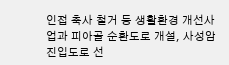인접 축사 철거 등 생활환경 개선사업과 피아골 순환도로 개설, 사성암 진입도로 선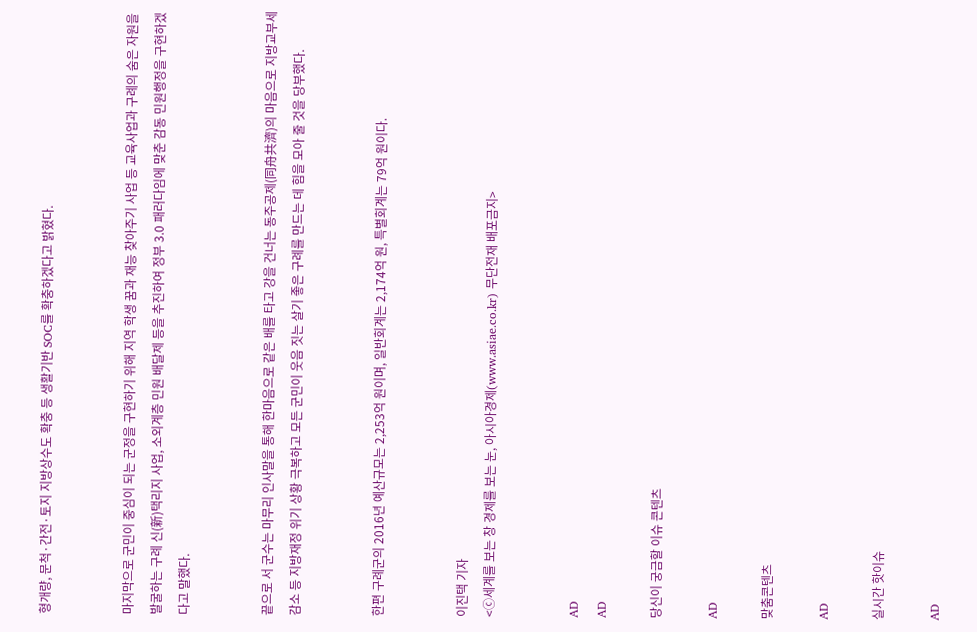형개량, 문척·간전·토지 지방상수도 확충 등 생활기반 SOC를 확충하겠다고 밝혔다.


마지막으로 군민이 중심이 되는 군정을 구현하기 위해 지역 학생 꿈과 재능 찾아주기 사업 등 교육사업과 구례의 숨은 자원을 발굴하는 구례 신(新)택리지 사업, 소외계층 민원 배달제 등을 추진하여 정부 3.0 패러다임에 맞춘 감동 민원행정을 구현하겠다고 말했다.


끝으로 서 군수는 마무리 인사말을 통해 한마음으로 같은 배를 타고 강을 건너는 동주공제(同舟共濟)의 마음으로 지방교부세 감소 등 지방재정 위기 상황 극복하고 모든 군민이 웃음 짓는 살기 좋은 구례를 만드는 데 힘을 모아 줄 것을 당부했다.


한편 구례군의 2016년 예산규모는 2,253억 원이며, 일반회계는 2,174억 원, 특별회계는 79억 원이다.


이진택 기자
<ⓒ세계를 보는 창 경제를 보는 눈, 아시아경제(www.asiae.co.kr) 무단전재 배포금지>


AD
AD

당신이 궁금할 이슈 콘텐츠

AD

맞춤콘텐츠

AD

실시간 핫이슈

AD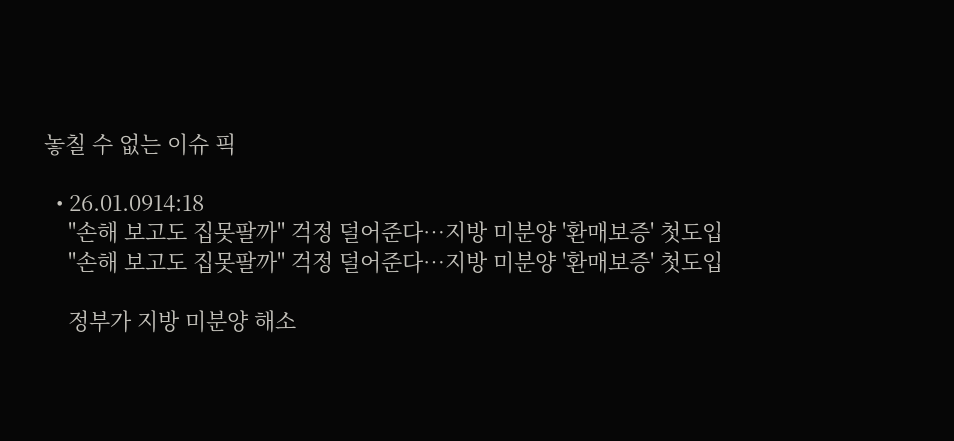놓칠 수 없는 이슈 픽

  • 26.01.0914:18
    "손해 보고도 집못팔까" 걱정 덜어준다…지방 미분양 '환매보증' 첫도입
    "손해 보고도 집못팔까" 걱정 덜어준다…지방 미분양 '환매보증' 첫도입

    정부가 지방 미분양 해소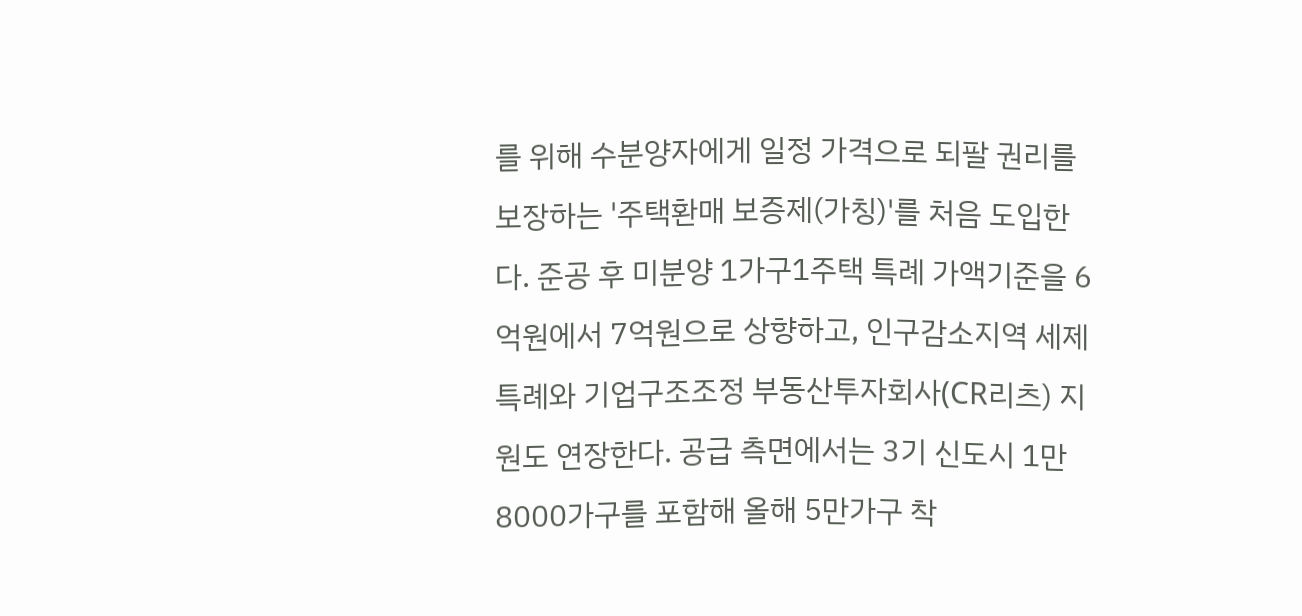를 위해 수분양자에게 일정 가격으로 되팔 권리를 보장하는 '주택환매 보증제(가칭)'를 처음 도입한다. 준공 후 미분양 1가구1주택 특례 가액기준을 6억원에서 7억원으로 상향하고, 인구감소지역 세제 특례와 기업구조조정 부동산투자회사(CR리츠) 지원도 연장한다. 공급 측면에서는 3기 신도시 1만8000가구를 포함해 올해 5만가구 착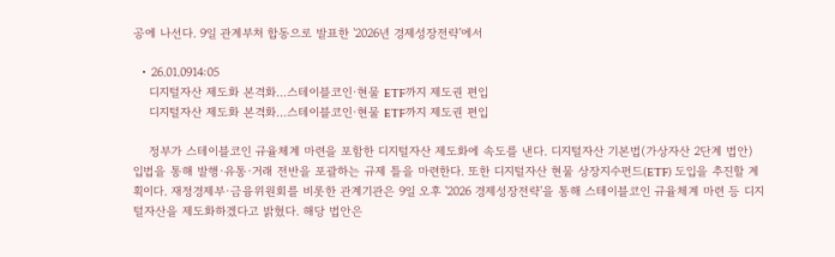공에 나선다. 9일 관계부처 합동으로 발표한 '2026년 경제성장전략'에서

  • 26.01.0914:05
    디지털자산 제도화 본격화…스테이블코인·현물 ETF까지 제도권 편입
    디지털자산 제도화 본격화…스테이블코인·현물 ETF까지 제도권 편입

    정부가 스테이블코인 규율체계 마련을 포함한 디지털자산 제도화에 속도를 낸다. 디지털자산 기본법(가상자산 2단계 법안) 입법을 통해 발행·유통·거래 전반을 포괄하는 규제 틀을 마련한다. 또한 디지털자산 현물 상장지수펀드(ETF) 도입을 추진할 계획이다. 재정경제부·금융위원회를 비롯한 관계기관은 9일 오후 '2026 경제성장전략'을 통해 스테이블코인 규율체계 마련 등 디지털자산을 제도화하겠다고 밝혔다. 해당 법안은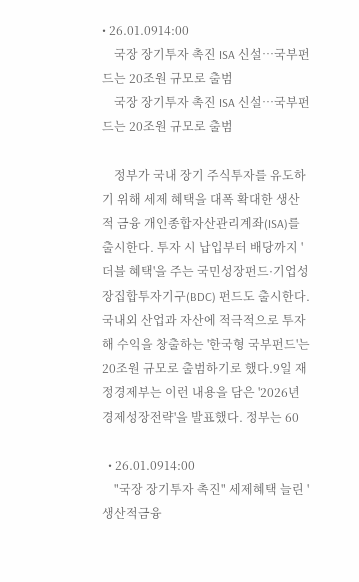• 26.01.0914:00
    국장 장기투자 촉진 ISA 신설…국부펀드는 20조원 규모로 출범
    국장 장기투자 촉진 ISA 신설…국부펀드는 20조원 규모로 출범

    정부가 국내 장기 주식투자를 유도하기 위해 세제 혜택을 대폭 확대한 생산적 금융 개인종합자산관리계좌(ISA)를 출시한다. 투자 시 납입부터 배당까지 '더블 혜택'을 주는 국민성장펀드·기업성장집합투자기구(BDC) 펀드도 출시한다. 국내외 산업과 자산에 적극적으로 투자해 수익을 창출하는 '한국형 국부펀드'는 20조원 규모로 출범하기로 했다.9일 재정경제부는 이런 내용을 담은 '2026년 경제성장전략'을 발표했다. 정부는 60

  • 26.01.0914:00
    "국장 장기투자 촉진" 세제혜택 늘린 '생산적금융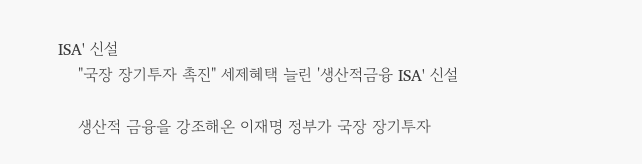ISA' 신설
    "국장 장기투자 촉진" 세제혜택 늘린 '생산적금융 ISA' 신설

    생산적 금융을 강조해온 이재명 정부가 국장 장기투자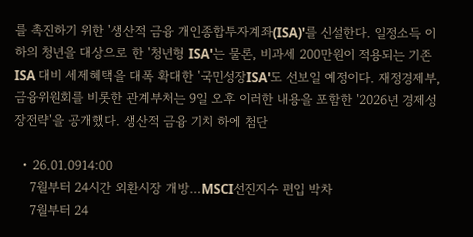를 촉진하기 위한 '생산적 금융 개인종합투자계좌(ISA)'를 신설한다. 일정소득 이하의 청년을 대상으로 한 '청년형 ISA'는 물론, 비과세 200만원이 적용되는 기존 ISA 대비 세제혜택을 대폭 확대한 '국민성장ISA'도 선보일 예정이다. 재정경제부, 금융위원회를 비롯한 관계부처는 9일 오후 이러한 내용을 포함한 '2026년 경제성장전략'을 공개했다. 생산적 금융 기치 하에 첨단

  • 26.01.0914:00
    7월부터 24시간 외환시장 개방…MSCI선진지수 편입 박차
    7월부터 24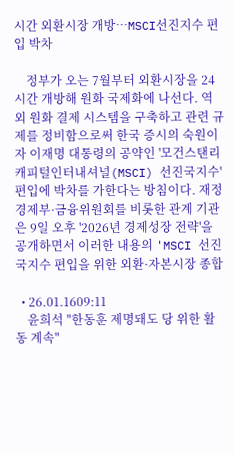시간 외환시장 개방…MSCI선진지수 편입 박차

    정부가 오는 7월부터 외환시장을 24시간 개방해 원화 국제화에 나선다. 역외 원화 결제 시스템을 구축하고 관련 규제를 정비함으로써 한국 증시의 숙원이자 이재명 대통령의 공약인 '모건스탠리캐피털인터내셔널(MSCI) 선진국지수' 편입에 박차를 가한다는 방침이다. 재정경제부·금융위원회를 비롯한 관계 기관은 9일 오후 '2026년 경제성장 전략'을 공개하면서 이러한 내용의 'MSCI 선진국지수 편입을 위한 외환·자본시장 종합

  • 26.01.1609:11
    윤희석 "한동훈 제명돼도 당 위한 활동 계속"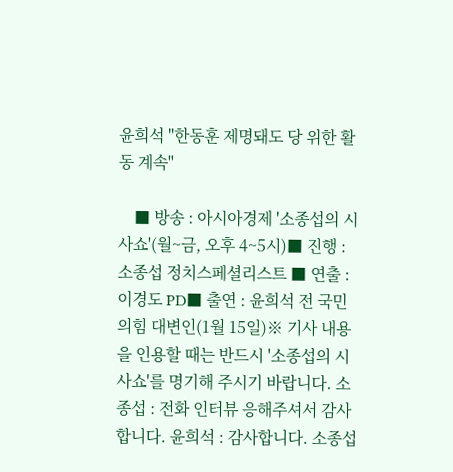윤희석 "한동훈 제명돼도 당 위한 활동 계속"

    ■ 방송 : 아시아경제 '소종섭의 시사쇼'(월~금, 오후 4~5시)■ 진행 : 소종섭 정치스페셜리스트 ■ 연출 : 이경도 PD■ 출연 : 윤희석 전 국민의힘 대변인(1월 15일)※ 기사 내용을 인용할 때는 반드시 '소종섭의 시사쇼'를 명기해 주시기 바랍니다. 소종섭 : 전화 인터뷰 응해주셔서 감사합니다. 윤희석 : 감사합니다. 소종섭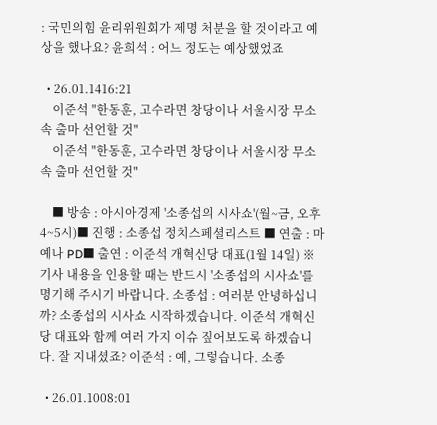: 국민의힘 윤리위원회가 제명 처분을 할 것이라고 예상을 했나요? 윤희석 : 어느 정도는 예상했었죠

  • 26.01.1416:21
    이준석 "한동훈, 고수라면 창당이나 서울시장 무소속 출마 선언할 것"
    이준석 "한동훈, 고수라면 창당이나 서울시장 무소속 출마 선언할 것"

    ■ 방송 : 아시아경제 '소종섭의 시사쇼'(월~금, 오후 4~5시)■ 진행 : 소종섭 정치스페셜리스트 ■ 연출 : 마예나 PD■ 출연 : 이준석 개혁신당 대표(1월 14일) ※ 기사 내용을 인용할 때는 반드시 '소종섭의 시사쇼'를 명기해 주시기 바랍니다. 소종섭 : 여러분 안녕하십니까? 소종섭의 시사쇼 시작하겠습니다. 이준석 개혁신당 대표와 함께 여러 가지 이슈 짚어보도록 하겠습니다. 잘 지내셨죠? 이준석 : 예, 그렇습니다. 소종

  • 26.01.1008:01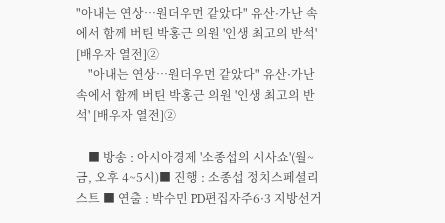"아내는 연상…원더우먼 같았다" 유산·가난 속에서 함께 버틴 박홍근 의원 '인생 최고의 반석' [배우자 열전]②
    "아내는 연상…원더우먼 같았다" 유산·가난 속에서 함께 버틴 박홍근 의원 '인생 최고의 반석' [배우자 열전]②

    ■ 방송 : 아시아경제 '소종섭의 시사쇼'(월~금, 오후 4~5시)■ 진행 : 소종섭 정치스페셜리스트 ■ 연출 : 박수민 PD편집자주6·3 지방선거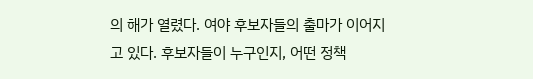의 해가 열렸다. 여야 후보자들의 출마가 이어지고 있다. 후보자들이 누구인지, 어떤 정책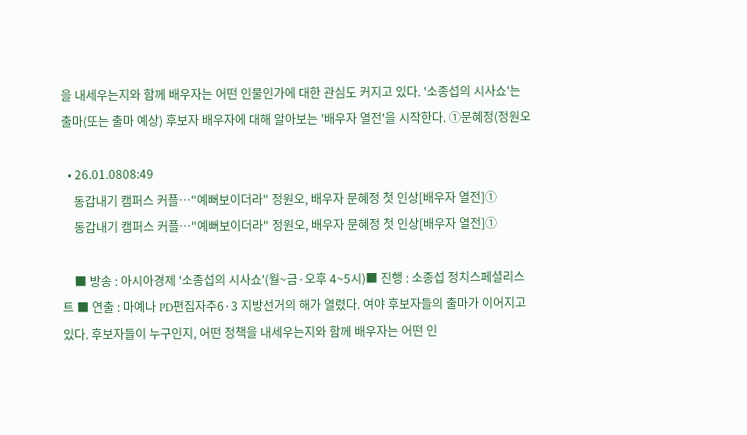을 내세우는지와 함께 배우자는 어떤 인물인가에 대한 관심도 커지고 있다. '소종섭의 시사쇼'는 출마(또는 출마 예상) 후보자 배우자에 대해 알아보는 '배우자 열전'을 시작한다. ①문혜정(정원오

  • 26.01.0808:49
    동갑내기 캠퍼스 커플…"예뻐보이더라" 정원오, 배우자 문혜정 첫 인상[배우자 열전]①
    동갑내기 캠퍼스 커플…"예뻐보이더라" 정원오, 배우자 문혜정 첫 인상[배우자 열전]①

    ■ 방송 : 아시아경제 '소종섭의 시사쇼'(월~금·오후 4~5시)■ 진행 : 소종섭 정치스페셜리스트 ■ 연출 : 마예나 PD편집자주6·3 지방선거의 해가 열렸다. 여야 후보자들의 출마가 이어지고 있다. 후보자들이 누구인지, 어떤 정책을 내세우는지와 함께 배우자는 어떤 인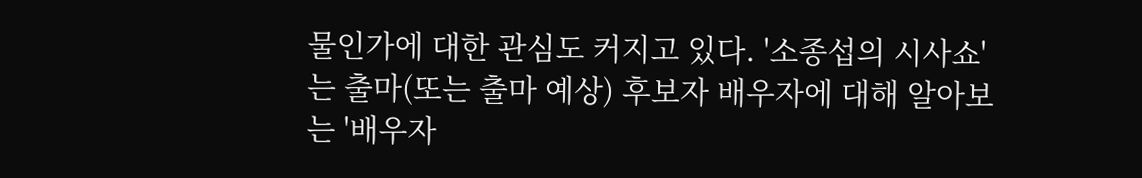물인가에 대한 관심도 커지고 있다. '소종섭의 시사쇼'는 출마(또는 출마 예상) 후보자 배우자에 대해 알아보는 '배우자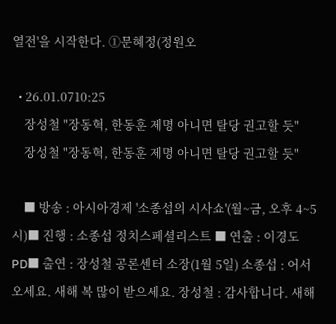열전'을 시작한다. ①문혜정(정원오

  • 26.01.0710:25
    장성철 "장동혁, 한동훈 제명 아니면 탈당 권고할 듯"
    장성철 "장동혁, 한동훈 제명 아니면 탈당 권고할 듯"

    ■ 방송 : 아시아경제 '소종섭의 시사쇼'(월~금, 오후 4~5시)■ 진행 : 소종섭 정치스페셜리스트 ■ 연출 : 이경도 PD■ 출연 : 장성철 공론센터 소장(1월 5일) 소종섭 : 어서 오세요. 새해 복 많이 받으세요. 장성철 : 감사합니다. 새해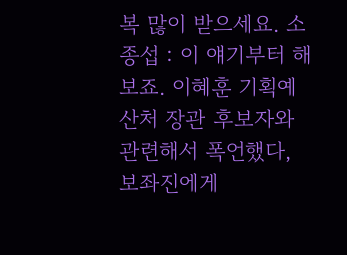복 많이 받으세요. 소종섭 : 이 얘기부터 해보죠. 이혜훈 기획예산처 장관 후보자와 관련해서 폭언했다, 보좌진에게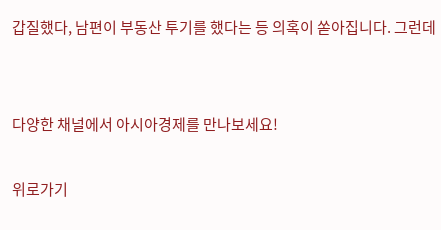갑질했다, 남편이 부동산 투기를 했다는 등 의혹이 쏟아집니다. 그런데


다양한 채널에서 아시아경제를 만나보세요!

위로가기